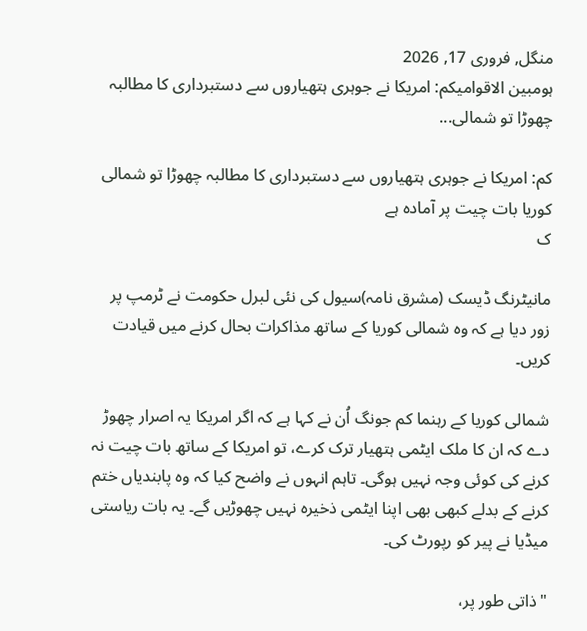منگل, فروری 17, 2026
ہومبین الاقوامیکم: امریکا نے جوہری ہتھیاروں سے دستبرداری کا مطالبہ چھوڑا تو شمالی...

کم: امریکا نے جوہری ہتھیاروں سے دستبرداری کا مطالبہ چھوڑا تو شمالی کوریا بات چیت پر آمادہ ہے
ک

مانیٹرنگ ڈیسک (مشرق نامہ)سیول کی نئی لبرل حکومت نے ٹرمپ پر زور دیا ہے کہ وہ شمالی کوریا کے ساتھ مذاکرات بحال کرنے میں قیادت کریں۔

شمالی کوریا کے رہنما کم جونگ اُن نے کہا ہے کہ اگر امریکا یہ اصرار چھوڑ دے کہ ان کا ملک ایٹمی ہتھیار ترک کرے، تو امریکا کے ساتھ بات چیت نہ کرنے کی کوئی وجہ نہیں ہوگی۔ تاہم انہوں نے واضح کیا کہ وہ پابندیاں ختم کرنے کے بدلے کبھی بھی اپنا ایٹمی ذخیرہ نہیں چھوڑیں گے۔ یہ بات ریاستی میڈیا نے پیر کو رپورٹ کی۔

"ذاتی طور پر،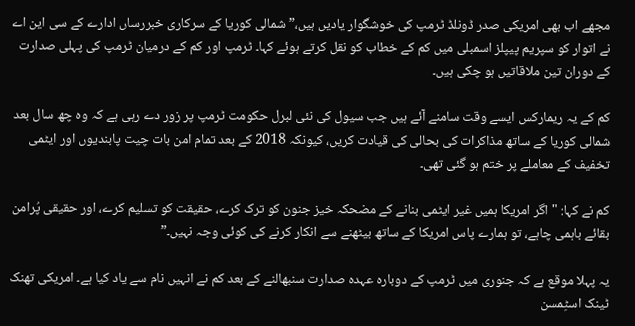مجھے اب بھی امریکی صدر ڈونلڈ ٹرمپ کی خوشگوار یادیں ہیں،” شمالی کوریا کے سرکاری خبررساں ادارے کے سی این اے نے اتوار کو سپریم پیپلز اسمبلی میں کم کے خطاب کو نقل کرتے ہوئے کہا۔ ٹرمپ اور کم کے درمیان ٹرمپ کی پہلی صدارت کے دوران تین ملاقاتیں ہو چکی ہیں۔

کم کے یہ ریمارکس ایسے وقت سامنے آئے ہیں جب سیول کی نئی لبرل حکومت ٹرمپ پر زور دے رہی ہے کہ وہ چھ سال بعد شمالی کوریا کے ساتھ مذاکرات کی بحالی کی قیادت کریں، کیونکہ 2018 کے بعد تمام امن بات چیت پابندیوں اور ایٹمی تخفیف کے معاملے پر ختم ہو گئی تھی۔

کم نے کہا: "اگر امریکا ہمیں غیر ایٹمی بنانے کے مضحکہ خیز جنون کو ترک کرے، حقیقت کو تسلیم کرے، اور حقیقی پُرامن بقائے باہمی چاہے، تو ہمارے پاس امریکا کے ساتھ بیٹھنے سے انکار کرنے کی کوئی وجہ نہیں۔”

یہ پہلا موقع ہے کہ جنوری میں ٹرمپ کے دوبارہ عہدہ صدارت سنبھالنے کے بعد کم نے انہیں نام سے یاد کیا ہے۔ امریکی تھنک ٹینک اسٹِمسن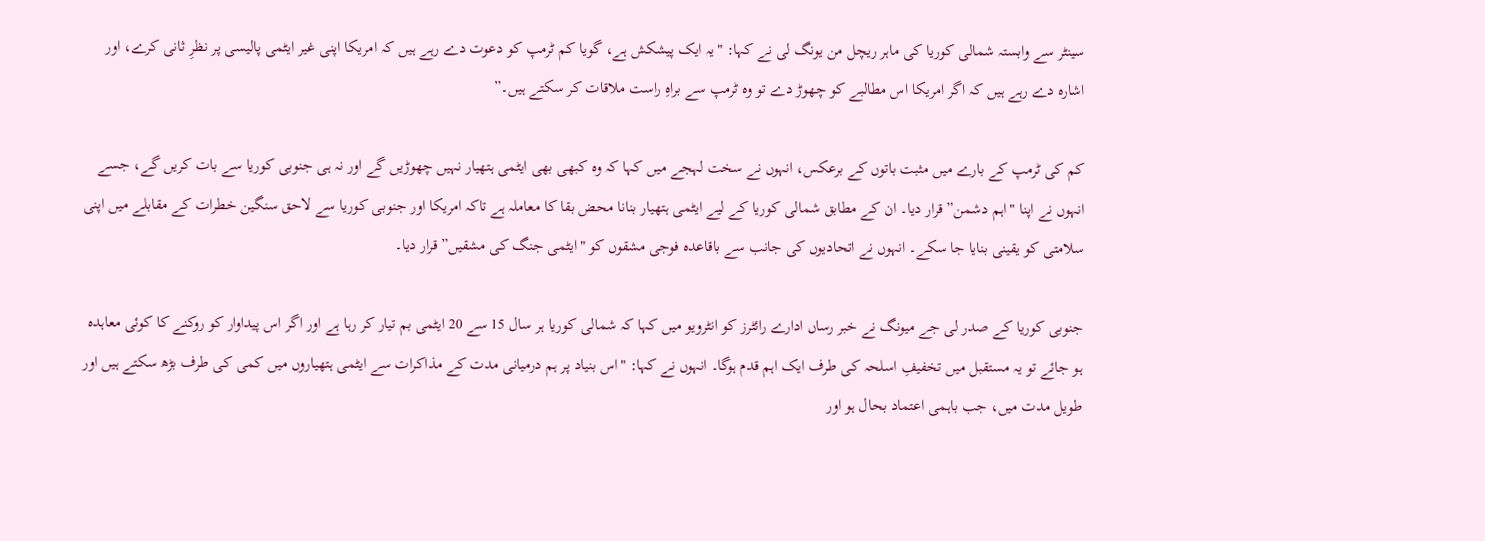سینٹر سے وابستہ شمالی کوریا کی ماہر ریچل من یونگ لی نے کہا: "یہ ایک پیشکش ہے، گویا کم ٹرمپ کو دعوت دے رہے ہیں کہ امریکا اپنی غیر ایٹمی پالیسی پر نظرِ ثانی کرے، اور اشارہ دے رہے ہیں کہ اگر امریکا اس مطالبے کو چھوڑ دے تو وہ ٹرمپ سے براہِ راست ملاقات کر سکتے ہیں۔”

کم کی ٹرمپ کے بارے میں مثبت باتوں کے برعکس، انہوں نے سخت لہجے میں کہا کہ وہ کبھی بھی ایٹمی ہتھیار نہیں چھوڑیں گے اور نہ ہی جنوبی کوریا سے بات کریں گے، جسے انہوں نے اپنا "اہم دشمن” قرار دیا۔ ان کے مطابق شمالی کوریا کے لیے ایٹمی ہتھیار بنانا محض بقا کا معاملہ ہے تاکہ امریکا اور جنوبی کوریا سے لاحق سنگین خطرات کے مقابلے میں اپنی سلامتی کو یقینی بنایا جا سکے۔ انہوں نے اتحادیوں کی جانب سے باقاعدہ فوجی مشقوں کو "ایٹمی جنگ کی مشقیں” قرار دیا۔

جنوبی کوریا کے صدر لی جے میونگ نے خبر رساں ادارے رائٹرز کو انٹرویو میں کہا کہ شمالی کوریا ہر سال 15 سے 20 ایٹمی بم تیار کر رہا ہے اور اگر اس پیداوار کو روکنے کا کوئی معاہدہ ہو جائے تو یہ مستقبل میں تخفیفِ اسلحہ کی طرف ایک اہم قدم ہوگا۔ انہوں نے کہا: "اس بنیاد پر ہم درمیانی مدت کے مذاکرات سے ایٹمی ہتھیاروں میں کمی کی طرف بڑھ سکتے ہیں اور طویل مدت میں، جب باہمی اعتماد بحال ہو اور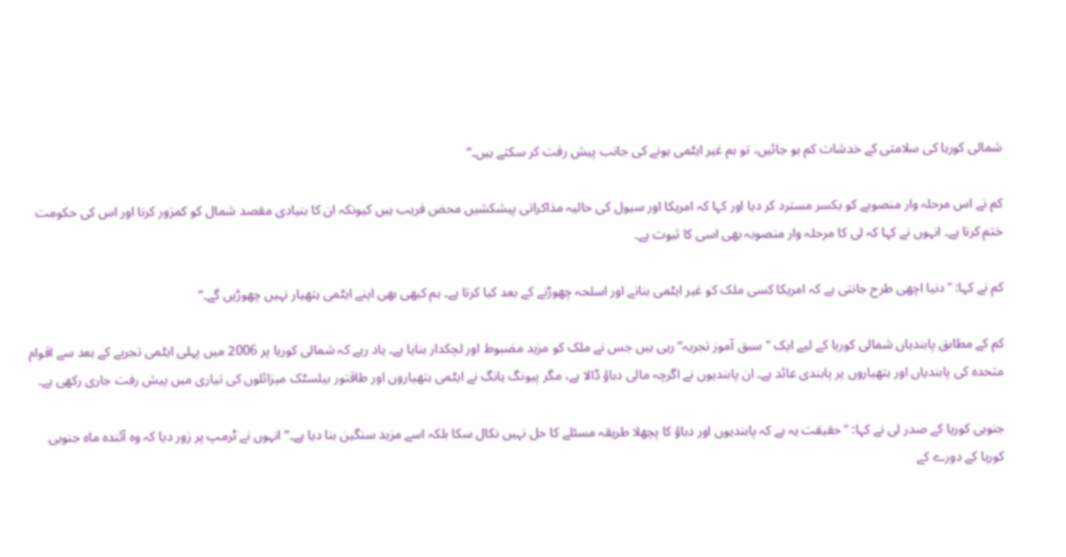شمالی کوریا کی سلامتی کے خدشات کم ہو جائیں، تو ہم غیر ایٹمی ہونے کی جانب پیش رفت کر سکتے ہیں۔”

کم نے اس مرحلہ وار منصوبے کو یکسر مسترد کر دیا اور کہا کہ امریکا اور سیول کی حالیہ مذاکراتی پیشکشیں محض فریب ہیں کیونکہ ان کا بنیادی مقصد شمال کو کمزور کرنا اور اس کی حکومت ختم کرنا ہے۔ انہوں نے کہا کہ لی کا مرحلہ وار منصوبہ بھی اسی کا ثبوت ہے۔

کم نے کہا: "دنیا اچھی طرح جانتی ہے کہ امریکا کسی ملک کو غیر ایٹمی بنانے اور اسلحہ چھوڑنے کے بعد کیا کرتا ہے۔ ہم کبھی بھی اپنے ایٹمی ہتھیار نہیں چھوڑیں گے۔”

کم کے مطابق پابندیاں شمالی کوریا کے لیے ایک "سبق آموز تجربہ” رہی ہیں جس نے ملک کو مزید مضبوط اور لچکدار بنایا ہے۔ یاد رہے کہ شمالی کوریا پر 2006 میں پہلی ایٹمی تجربے کے بعد سے اقوام متحدہ کی پابندیاں اور ہتھیاروں پر پابندی عائد ہے۔ ان پابندیوں نے اگرچہ مالی دباؤ ڈالا ہے، مگر پیونگ یانگ نے ایٹمی ہتھیاروں اور طاقتور بیلسٹک میزائلوں کی تیاری میں پیش رفت جاری رکھی ہے۔

جنوبی کوریا کے صدر لی نے کہا: "حقیقت یہ ہے کہ پابندیوں اور دباؤ کا پچھلا طریقہ مسئلے کا حل نہیں نکال سکا بلکہ اسے مزید سنگین بنا دیا ہے۔” انہوں نے ٹرمپ پر زور دیا کہ وہ آئندہ ماہ جنوبی کوریا کے دورے کے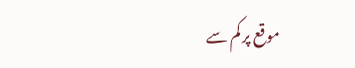موقع پر کم سے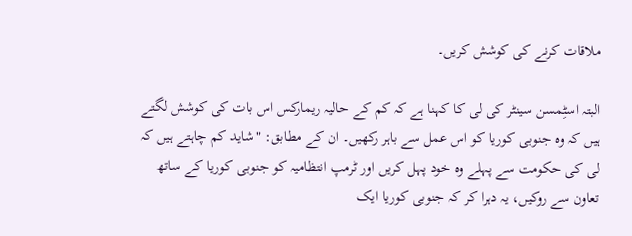ملاقات کرنے کی کوشش کریں۔

البتہ اسٹِمسن سینٹر کی لی کا کہنا ہے کہ کم کے حالیہ ریمارکس اس بات کی کوشش لگتے ہیں کہ وہ جنوبی کوریا کو اس عمل سے باہر رکھیں۔ ان کے مطابق: "شاید کم چاہتے ہیں کہ لی کی حکومت سے پہلے وہ خود پہل کریں اور ٹرمپ انتظامیہ کو جنوبی کوریا کے ساتھ تعاون سے روکیں، یہ دہرا کر کہ جنوبی کوریا ایک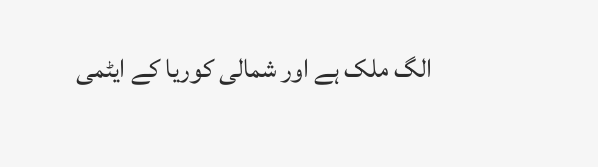الگ ملک ہے اور شمالی کوریا کے ایٹمی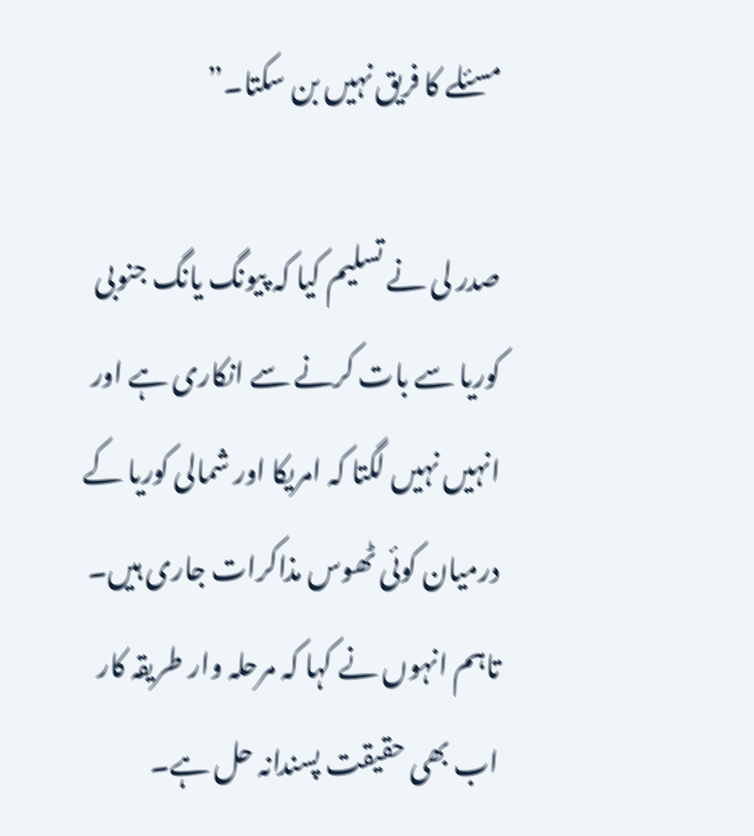مسئلے کا فریق نہیں بن سکتا۔”

صدر لی نے تسلیم کیا کہ پیونگ یانگ جنوبی کوریا سے بات کرنے سے انکاری ہے اور انہیں نہیں لگتا کہ امریکا اور شمالی کوریا کے درمیان کوئی ٹھوس مذاکرات جاری ہیں۔ تاہم انہوں نے کہا کہ مرحلہ وار طریقہ کار اب بھی حقیقت پسندانہ حل ہے۔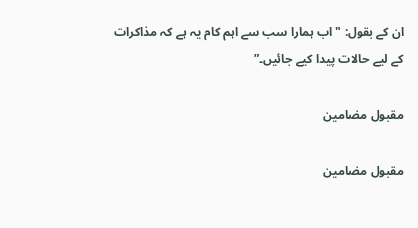ان کے بقول: "اب ہمارا سب سے اہم کام یہ ہے کہ مذاکرات کے لیے حالات پیدا کیے جائیں۔”

مقبول مضامین

مقبول مضامین